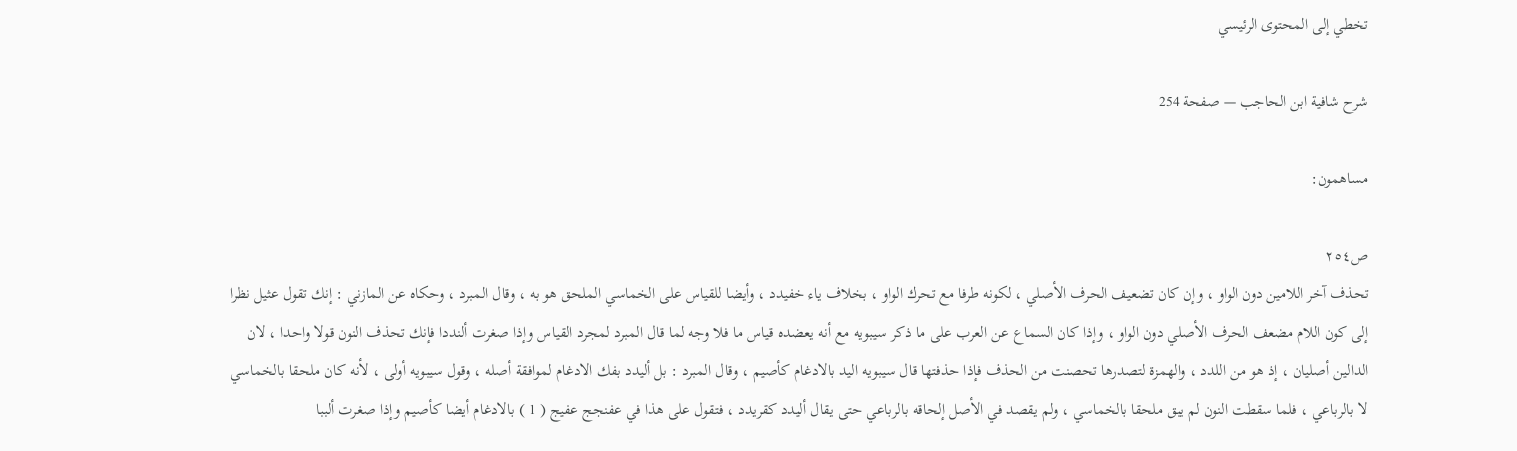تخطي إلى المحتوى الرئيسي

شرح شافية ابن الحاجب — صفحة 254

مساهمون:

ص٢٥٤
تحذف آخر اللامين دون الواو ، وإن كان تضعيف الحرف الأصلي ، لكونه طرفا مع تحرك الواو ، بخلاف ياء خفيدد ، وأيضا للقياس على الخماسي الملحق هو به ، وقال المبرد ، وحكاه عن المازني : إنك تقول عثيل نظرا إلى كون اللام مضعف الحرف الأصلي دون الواو ، وإذا كان السماع عن العرب على ما ذكر سيبويه مع أنه يعضده قياس ما فلا وجه لما قال المبرد لمجرد القياس وإذا صغرت ألنددا فإنك تحذف النون قولا واحدا ، لان الدالين أصليان ، إذ هو من اللدد ، والهمزة لتصدرها تحصنت من الحذف فإذا حذفتها قال سيبويه اليد بالادغام كأصيم ، وقال المبرد : بل أليدد بفك الادغام لموافقة أصله ، وقول سيبويه أولى ، لأنه كان ملحقا بالخماسي لا بالرباعي ، فلما سقطت النون لم يبق ملحقا بالخماسي ، ولم يقصد في الأصل إلحاقه بالرباعي حتى يقال أليدد كقريدد ، فتقول على هذا في عفنجج عفيج ( 1 ) بالادغام أيضا كأصيم وإذا صغرت ألببا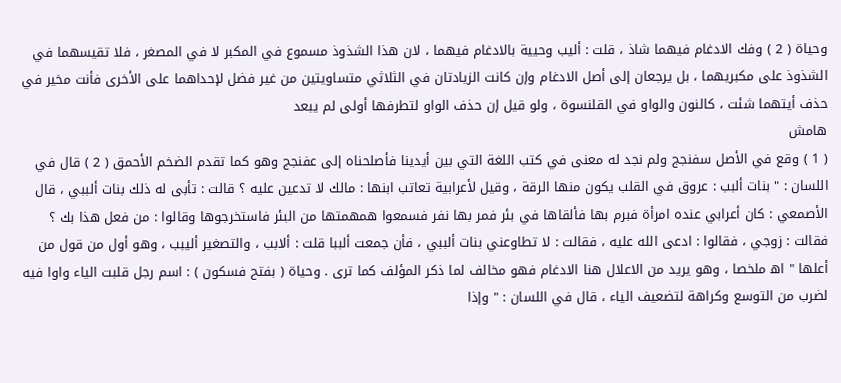وحياة ( 2 ) وفك الادغام فيهما شاذ ، قلت : أليب وحيية بالادغام فيهما ، لان هذا الشذوذ مسموع في المكبر لا في المصغر ، فلا تقيسهما في الشذوذ على مكبريهما ، بل يرجعان إلى أصل الادغام وإن كانت الزيادتان في الثلاثي متساويتين من غير فضل لإحداهما على الأخرى فأنت مخير في حذف أيتهما شئت ، كالنون والواو في القلنسوة ، ولو قيل إن حذف الواو لتطرفها أولى لم يبعد
هامش
( 1 ) وقع في الأصل سفنجج ولم نجد له معنى في كتب اللغة التي بين أيدينا فأصلحناه إلى عفنجج وهو كما تقدم الضخم الأحمق ( 2 ) قال في اللسان : " بنات ألبب : عروق في القلب يكون منها الرقة ، وقيل لأعرابية تعاتب ابنها : مالك لا تدعين عليه ؟ قالت : تأبى له ذلك بنات ألببي ، قال الأصمعي : كان أعرابي عنده امرأة فبرم بها فألقاها في بئر فمر بها نفر فسمعوا همهمتها من البئر فاستخرجوها وقالوا : من فعل هذا بك ؟ فقالت : زوجي ، فقالوا : ادعى الله عليه ، فقالت : لا تطاوعني بنات ألببي ، فأن جمعت ألببا قلت : ألابب ، والتصغير أليبب ، وهو أول من قول من أعلها " اه‍ ملخصا ، وهو يريد من الاعلال هنا الادغام فهو مخالف لما ذكر المؤلف كما ترى . وحياة ( بفتح فسكون ) : اسم رجل قلبت الياء واوا فيه لضرب من التوسع وكراهة لتضعيف الياء ، قال في اللسان : " وإذا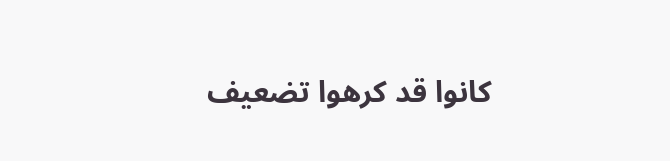كانوا قد كرهوا تضعيف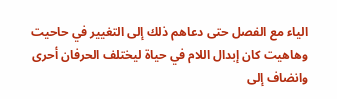الياء مع الفصل حتى دعاهم ذلك إلى التغيير في حاحيت وهاهيت كان إبدال اللام في حياة ليختلف الحرفان أحرى وانضاف إلى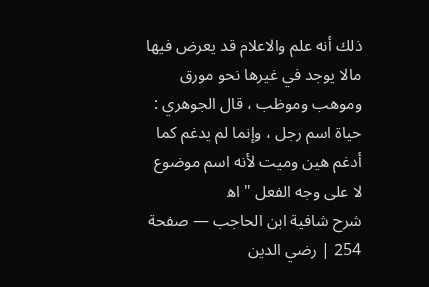ذلك أنه علم والاعلام قد يعرض فيها مالا يوجد في غيرها نحو مورق وموهب وموظب ، قال الجوهري : حياة اسم رجل ، وإنما لم يدغم كما أدغم هين وميت لأنه اسم موضوع لا على وجه الفعل " اه‍
شرح شافية ابن الحاجب — صفحة 254 | رضي الدين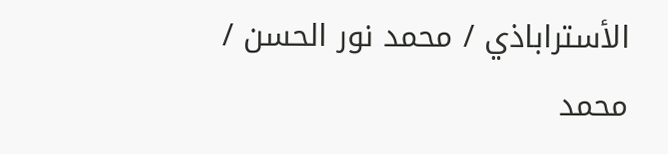الأستراباذي / محمد نور الحسن / محمد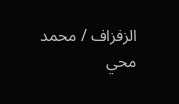الزفزاف / محمد محي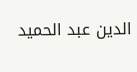الدين عبد الحميد